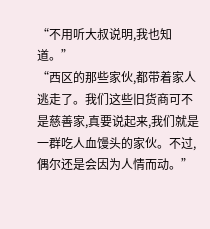“不用听大叔说明,我也知道。”
“西区的那些家伙,都带着家人逃走了。我们这些旧货商可不是慈善家,真要说起来,我们就是一群吃人血馒头的家伙。不过,偶尔还是会因为人情而动。”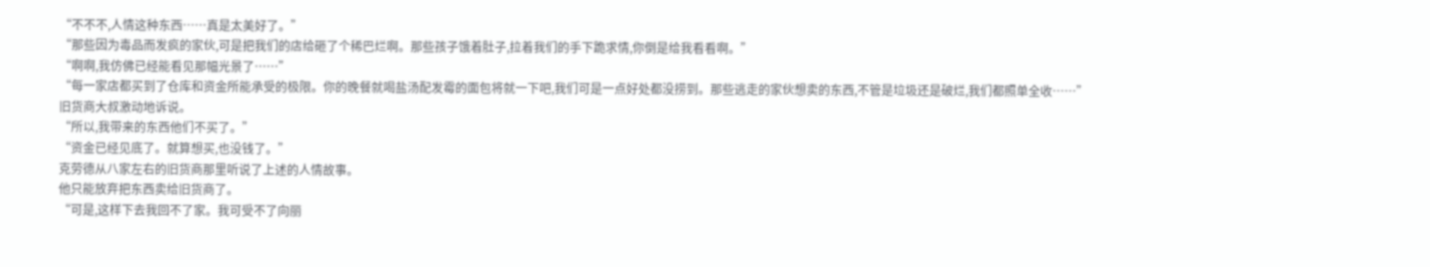“不不不,人情这种东西……真是太美好了。”
“那些因为毒品而发疯的家伙,可是把我们的店给砸了个稀巴烂啊。那些孩子饿着肚子,拉着我们的手下跪求情,你倒是给我看看啊。”
“啊啊,我仿佛已经能看见那幅光景了……”
“每一家店都买到了仓库和资金所能承受的极限。你的晚餐就喝盐汤配发霉的面包将就一下吧,我们可是一点好处都没捞到。那些逃走的家伙想卖的东西,不管是垃圾还是破烂,我们都照单全收……”
旧货商大叔激动地诉说。
“所以,我带来的东西他们不买了。”
“资金已经见底了。就算想买,也没钱了。”
克劳德从八家左右的旧货商那里听说了上述的人情故事。
他只能放弃把东西卖给旧货商了。
“可是,这样下去我回不了家。我可受不了向丽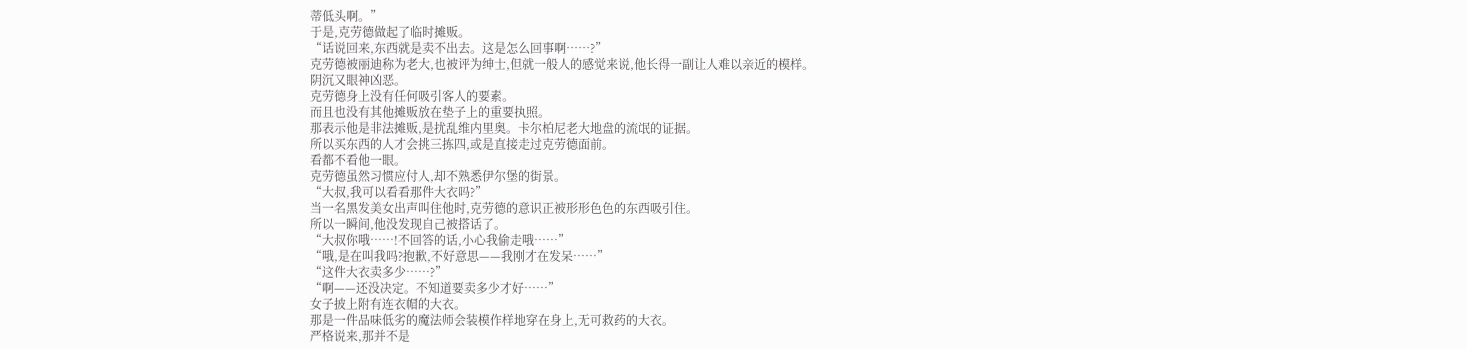蒂低头啊。”
于是,克劳德做起了临时摊贩。
“话说回来,东西就是卖不出去。这是怎么回事啊……?”
克劳德被丽迪称为老大,也被评为绅士,但就一般人的感觉来说,他长得一副让人难以亲近的模样。
阴沉又眼神凶恶。
克劳德身上没有任何吸引客人的要素。
而且也没有其他摊贩放在垫子上的重要执照。
那表示他是非法摊贩,是扰乱维内里奥。卡尔柏尼老大地盘的流氓的证据。
所以买东西的人才会挑三拣四,或是直接走过克劳德面前。
看都不看他一眼。
克劳德虽然习惯应付人,却不熟悉伊尔堡的街景。
“大叔,我可以看看那件大衣吗?”
当一名黑发美女出声叫住他时,克劳德的意识正被形形色色的东西吸引住。
所以一瞬间,他没发现自己被搭话了。
“大叔你哦……!不回答的话,小心我偷走哦……”
“哦,是在叫我吗?抱歉,不好意思——我刚才在发呆……”
“这件大衣卖多少……?”
“啊——还没决定。不知道要卖多少才好……”
女子披上附有连衣帽的大衣。
那是一件品味低劣的魔法师会装模作样地穿在身上,无可救药的大衣。
严格说来,那并不是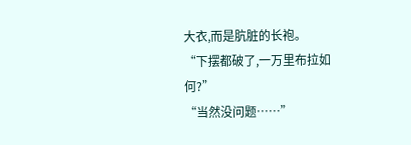大衣,而是肮脏的长袍。
“下摆都破了,一万里布拉如何?”
“当然没问题……”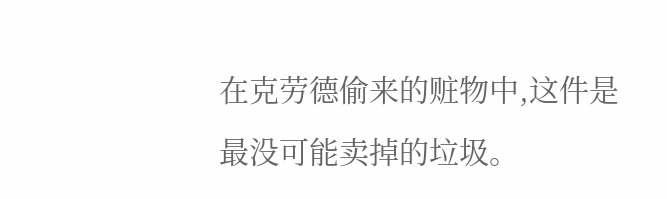在克劳德偷来的赃物中,这件是最没可能卖掉的垃圾。